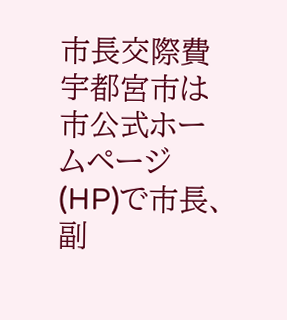市長交際費
宇都宮市は市公式ホームページ(HP)で市長、副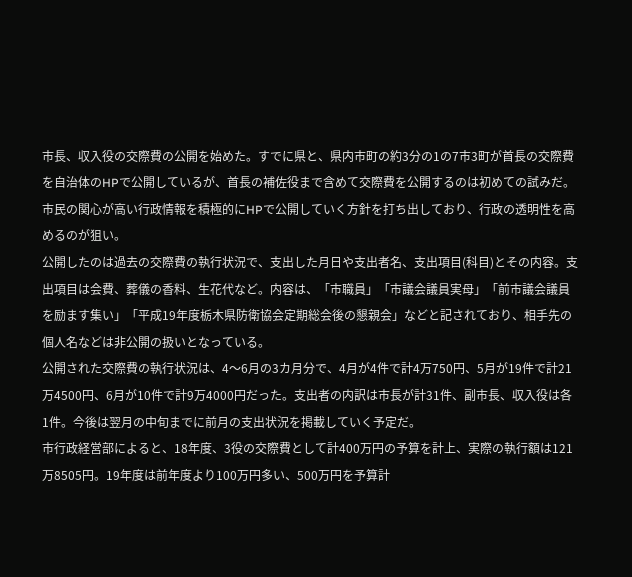市長、収入役の交際費の公開を始めた。すでに県と、県内市町の約3分の1の7市3町が首長の交際費を自治体のHPで公開しているが、首長の補佐役まで含めて交際費を公開するのは初めての試みだ。市民の関心が高い行政情報を積極的にHPで公開していく方針を打ち出しており、行政の透明性を高めるのが狙い。
公開したのは過去の交際費の執行状況で、支出した月日や支出者名、支出項目(科目)とその内容。支出項目は会費、葬儀の香料、生花代など。内容は、「市職員」「市議会議員実母」「前市議会議員を励ます集い」「平成19年度栃木県防衛協会定期総会後の懇親会」などと記されており、相手先の個人名などは非公開の扱いとなっている。
公開された交際費の執行状況は、4〜6月の3カ月分で、4月が4件で計4万750円、5月が19件で計21万4500円、6月が10件で計9万4000円だった。支出者の内訳は市長が計31件、副市長、収入役は各1件。今後は翌月の中旬までに前月の支出状況を掲載していく予定だ。
市行政経営部によると、18年度、3役の交際費として計400万円の予算を計上、実際の執行額は121万8505円。19年度は前年度より100万円多い、500万円を予算計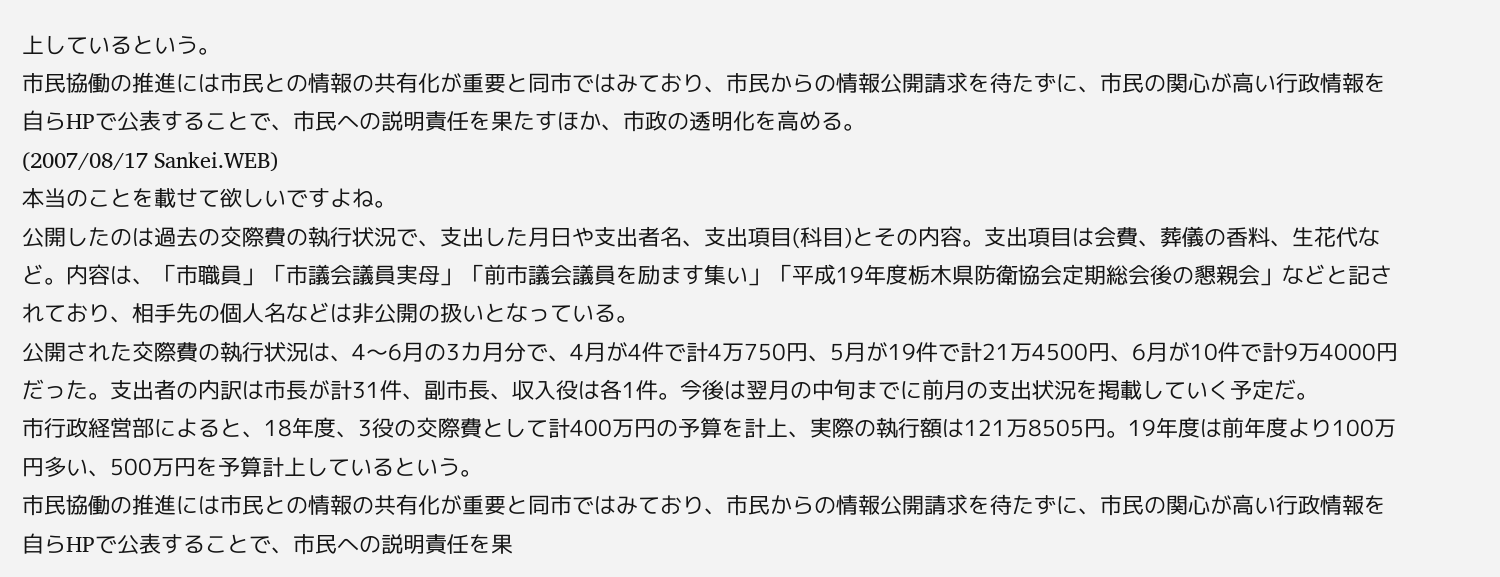上しているという。
市民協働の推進には市民との情報の共有化が重要と同市ではみており、市民からの情報公開請求を待たずに、市民の関心が高い行政情報を自らHPで公表することで、市民への説明責任を果たすほか、市政の透明化を高める。
(2007/08/17 Sankei.WEB)
本当のことを載せて欲しいですよね。
公開したのは過去の交際費の執行状況で、支出した月日や支出者名、支出項目(科目)とその内容。支出項目は会費、葬儀の香料、生花代など。内容は、「市職員」「市議会議員実母」「前市議会議員を励ます集い」「平成19年度栃木県防衛協会定期総会後の懇親会」などと記されており、相手先の個人名などは非公開の扱いとなっている。
公開された交際費の執行状況は、4〜6月の3カ月分で、4月が4件で計4万750円、5月が19件で計21万4500円、6月が10件で計9万4000円だった。支出者の内訳は市長が計31件、副市長、収入役は各1件。今後は翌月の中旬までに前月の支出状況を掲載していく予定だ。
市行政経営部によると、18年度、3役の交際費として計400万円の予算を計上、実際の執行額は121万8505円。19年度は前年度より100万円多い、500万円を予算計上しているという。
市民協働の推進には市民との情報の共有化が重要と同市ではみており、市民からの情報公開請求を待たずに、市民の関心が高い行政情報を自らHPで公表することで、市民への説明責任を果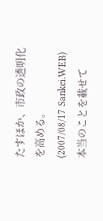たすほか、市政の透明化を高める。
(2007/08/17 Sankei.WEB)
本当のことを載せて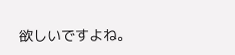欲しいですよね。